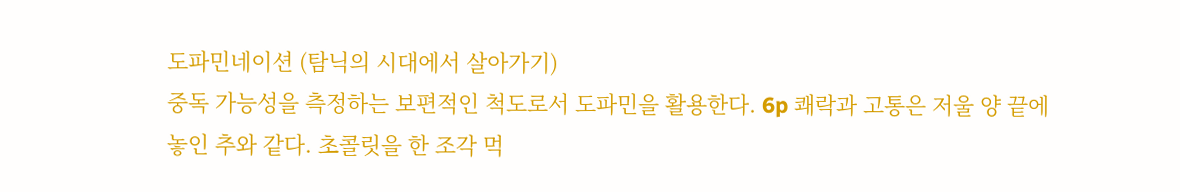도파민네이션 (탐닉의 시대에서 살아가기)
중독 가능성을 측정하는 보편적인 척도로서 도파민을 활용한다. 6p 쾌락과 고통은 저울 양 끝에 놓인 추와 같다. 초콜릿을 한 조각 먹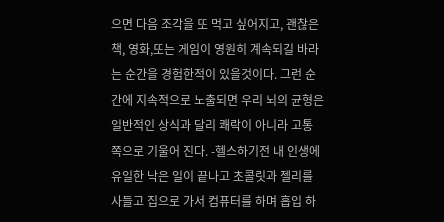으면 다음 조각을 또 먹고 싶어지고, 괜찮은 책, 영화,또는 게임이 영원히 계속되길 바라는 순간을 경험한적이 있을것이다. 그런 순간에 지속적으로 노출되면 우리 뇌의 균형은 일반적인 상식과 달리 쾌락이 아니라 고통 쪽으로 기울어 진다. -헬스하기전 내 인생에 유일한 낙은 일이 끝나고 초콜릿과 젤리를 사들고 집으로 가서 컴퓨터를 하며 흡입 하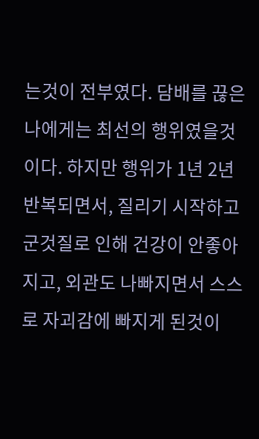는것이 전부였다. 담배를 끊은 나에게는 최선의 행위였을것이다. 하지만 행위가 1년 2년 반복되면서, 질리기 시작하고 군것질로 인해 건강이 안좋아지고, 외관도 나빠지면서 스스로 자괴감에 빠지게 된것이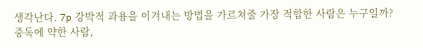생각난다. 7p 강박적 과용을 이겨내는 방법을 가르쳐줄 가장 적합한 사람은 누구일까? 중독에 약한 사람,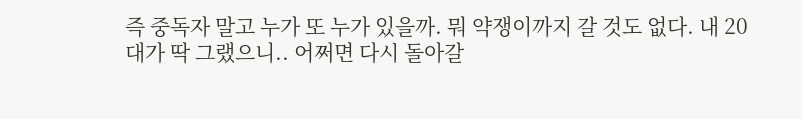즉 중독자 말고 누가 또 누가 있을까. 뭐 약쟁이까지 갈 것도 없다. 내 20대가 딱 그랬으니.. 어쩌면 다시 돌아갈